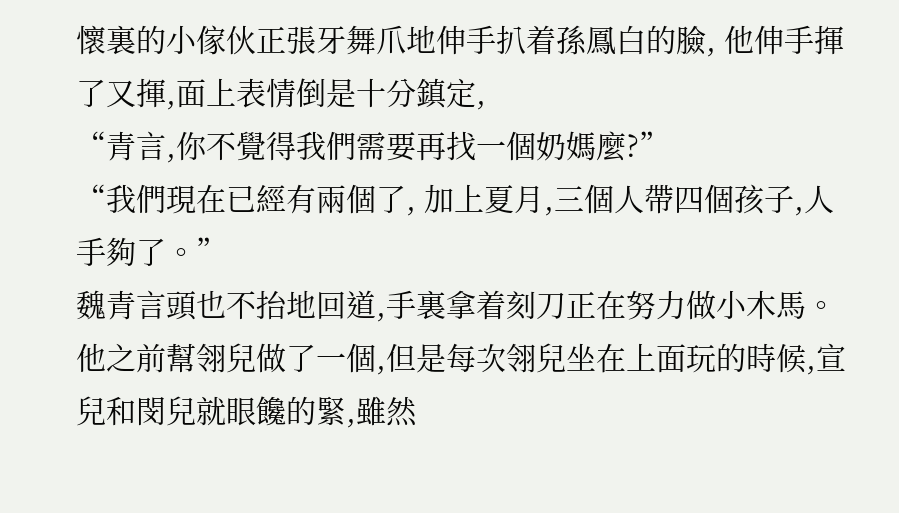懷裏的小傢伙正張牙舞爪地伸手扒着孫鳳白的臉, 他伸手揮了又揮,面上表情倒是十分鎮定,
“青言,你不覺得我們需要再找一個奶媽麼?”
“我們現在已經有兩個了, 加上夏月,三個人帶四個孩子,人手夠了。”
魏青言頭也不抬地回道,手裏拿着刻刀正在努力做小木馬。
他之前幫翎兒做了一個,但是每次翎兒坐在上面玩的時候,宣兒和閔兒就眼饞的緊,雖然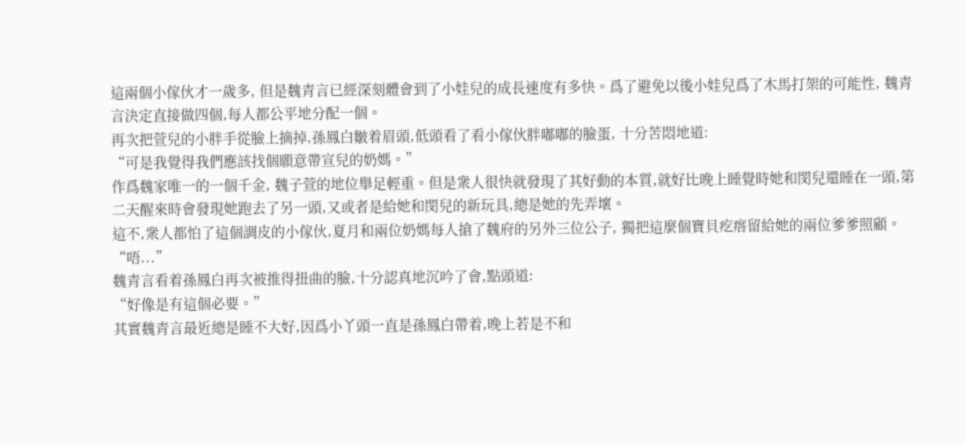這兩個小傢伙才一歲多, 但是魏青言已經深刻體會到了小娃兒的成長速度有多快。爲了避免以後小娃兒爲了木馬打架的可能性, 魏青言決定直接做四個,每人都公平地分配一個。
再次把萱兒的小胖手從臉上摘掉,孫鳳白皺着眉頭,低頭看了看小傢伙胖嘟嘟的臉蛋, 十分苦悶地道:
“可是我覺得我們應該找個願意帶宣兒的奶媽。”
作爲魏家唯一的一個千金, 魏子萱的地位舉足輕重。但是衆人很快就發現了其好動的本質,就好比晚上睡覺時她和閔兒還睡在一頭,第二天醒來時會發現她跑去了另一頭,又或者是給她和閔兒的新玩具,總是她的先弄壞。
這不,衆人都怕了這個調皮的小傢伙,夏月和兩位奶媽每人搶了魏府的另外三位公子, 獨把這麼個寶貝疙瘩留給她的兩位爹爹照顧。
“唔...”
魏青言看着孫鳳白再次被推得扭曲的臉,十分認真地沉吟了會,點頭道:
“好像是有這個必要。”
其實魏青言最近總是睡不大好,因爲小丫頭一直是孫鳳白帶着,晚上若是不和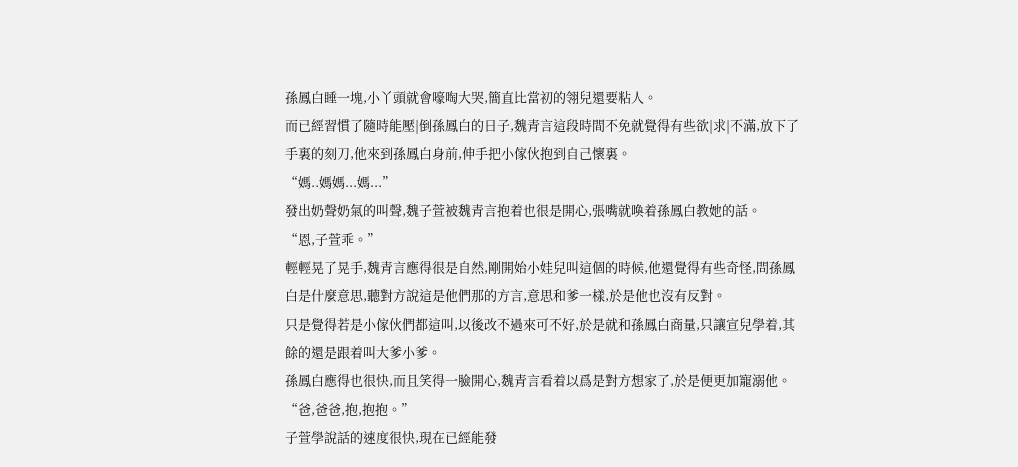孫鳳白睡一塊,小丫頭就會嚎啕大哭,簡直比當初的翎兒還要粘人。
而已經習慣了隨時能壓|倒孫鳳白的日子,魏青言這段時間不免就覺得有些欲|求|不滿,放下了手裏的刻刀,他來到孫鳳白身前,伸手把小傢伙抱到自己懷裏。
“媽..媽媽...媽...”
發出奶聲奶氣的叫聲,魏子萱被魏青言抱着也很是開心,張嘴就喚着孫鳳白教她的話。
“恩,子萱乖。”
輕輕晃了晃手,魏青言應得很是自然,剛開始小娃兒叫這個的時候,他還覺得有些奇怪,問孫鳳白是什麼意思,聽對方說這是他們那的方言,意思和爹一樣,於是他也沒有反對。
只是覺得若是小傢伙們都這叫,以後改不過來可不好,於是就和孫鳳白商量,只讓宣兒學着,其餘的還是跟着叫大爹小爹。
孫鳳白應得也很快,而且笑得一臉開心,魏青言看着以爲是對方想家了,於是便更加寵溺他。
“爸,爸爸,抱,抱抱。”
子萱學說話的速度很快,現在已經能發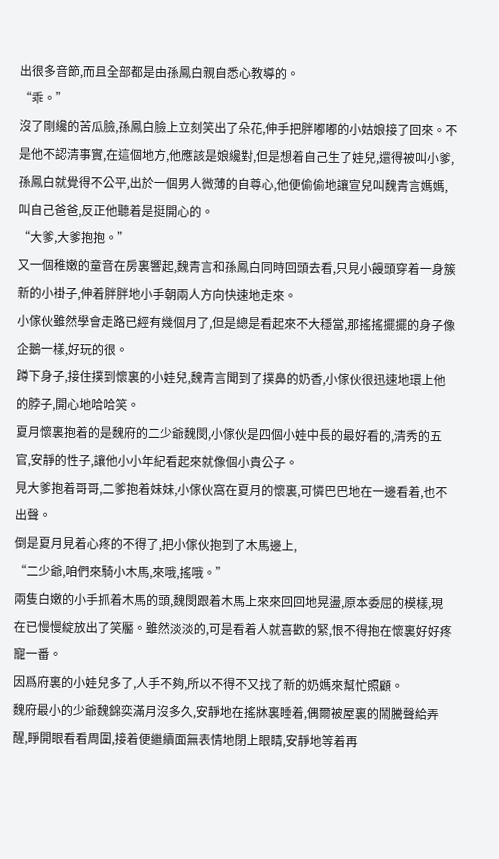出很多音節,而且全部都是由孫鳳白親自悉心教導的。
“乖。”
沒了剛纔的苦瓜臉,孫鳳白臉上立刻笑出了朵花,伸手把胖嘟嘟的小姑娘接了回來。不是他不認清事實,在這個地方,他應該是娘纔對,但是想着自己生了娃兒,還得被叫小爹,孫鳳白就覺得不公平,出於一個男人微薄的自尊心,他便偷偷地讓宣兒叫魏青言媽媽,叫自己爸爸,反正他聽着是挺開心的。
“大爹,大爹抱抱。”
又一個稚嫩的童音在房裏響起,魏青言和孫鳳白同時回頭去看,只見小饅頭穿着一身簇新的小褂子,伸着胖胖地小手朝兩人方向快速地走來。
小傢伙雖然學會走路已經有幾個月了,但是總是看起來不大穩當,那搖搖擺擺的身子像企鵝一樣,好玩的很。
蹲下身子,接住撲到懷裏的小娃兒,魏青言聞到了撲鼻的奶香,小傢伙很迅速地環上他的脖子,開心地哈哈笑。
夏月懷裏抱着的是魏府的二少爺魏閔,小傢伙是四個小娃中長的最好看的,清秀的五官,安靜的性子,讓他小小年紀看起來就像個小貴公子。
見大爹抱着哥哥,二爹抱着妹妹,小傢伙窩在夏月的懷裏,可憐巴巴地在一邊看着,也不出聲。
倒是夏月見着心疼的不得了,把小傢伙抱到了木馬邊上,
“二少爺,咱們來騎小木馬,來哦,搖哦。”
兩隻白嫩的小手抓着木馬的頭,魏閔跟着木馬上來來回回地晃盪,原本委屈的模樣,現在已慢慢綻放出了笑靨。雖然淡淡的,可是看着人就喜歡的緊,恨不得抱在懷裏好好疼寵一番。
因爲府裏的小娃兒多了,人手不夠,所以不得不又找了新的奶媽來幫忙照顧。
魏府最小的少爺魏錦奕滿月沒多久,安靜地在搖牀裏睡着,偶爾被屋裏的鬧騰聲給弄醒,睜開眼看看周圍,接着便繼續面無表情地閉上眼睛,安靜地等着再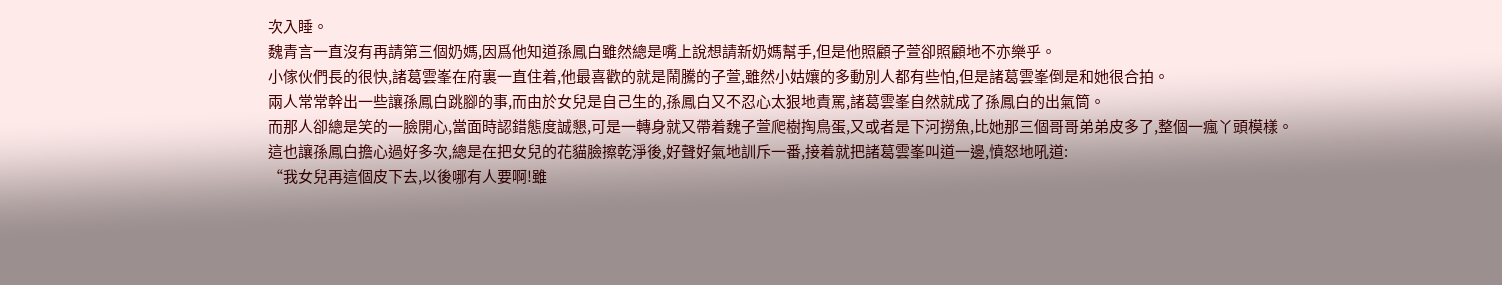次入睡。
魏青言一直沒有再請第三個奶媽,因爲他知道孫鳳白雖然總是嘴上說想請新奶媽幫手,但是他照顧子萱卻照顧地不亦樂乎。
小傢伙們長的很快,諸葛雲峯在府裏一直住着,他最喜歡的就是鬧騰的子萱,雖然小姑孃的多動別人都有些怕,但是諸葛雲峯倒是和她很合拍。
兩人常常幹出一些讓孫鳳白跳腳的事,而由於女兒是自己生的,孫鳳白又不忍心太狠地責罵,諸葛雲峯自然就成了孫鳳白的出氣筒。
而那人卻總是笑的一臉開心,當面時認錯態度誠懇,可是一轉身就又帶着魏子萱爬樹掏鳥蛋,又或者是下河撈魚,比她那三個哥哥弟弟皮多了,整個一瘋丫頭模樣。
這也讓孫鳳白擔心過好多次,總是在把女兒的花貓臉擦乾淨後,好聲好氣地訓斥一番,接着就把諸葛雲峯叫道一邊,憤怒地吼道:
“我女兒再這個皮下去,以後哪有人要啊!雖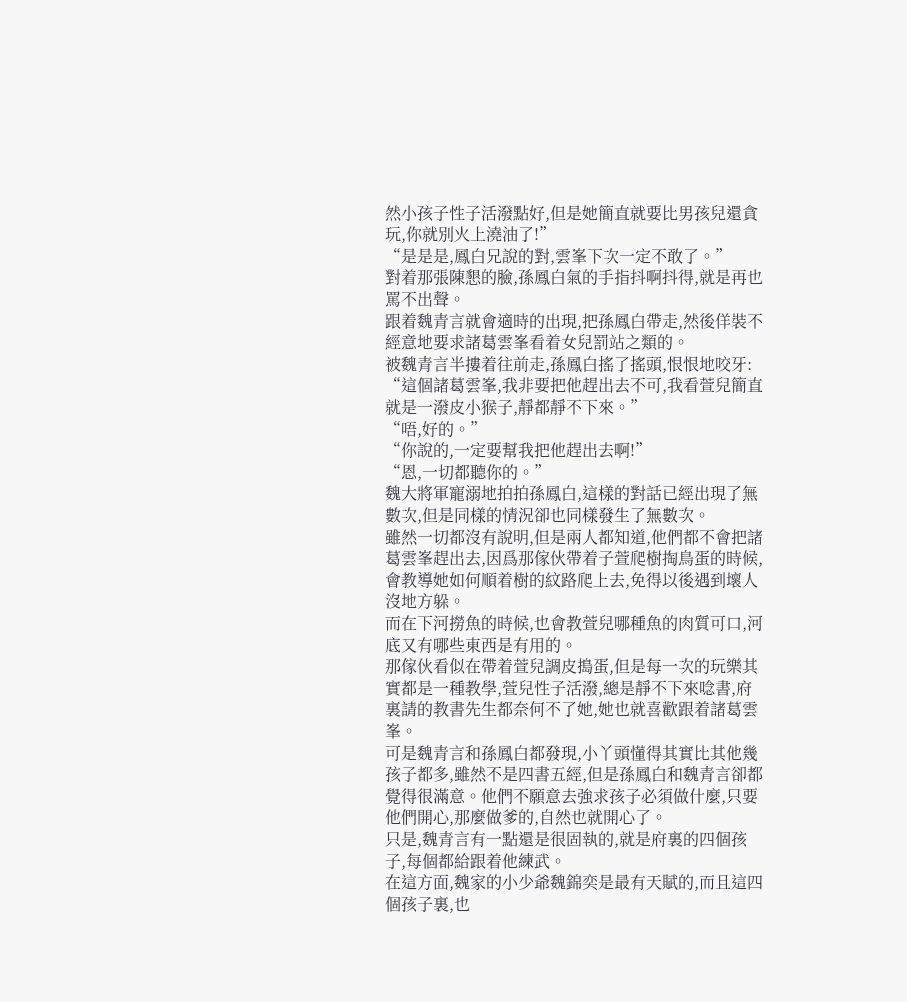然小孩子性子活潑點好,但是她簡直就要比男孩兒還貪玩,你就別火上澆油了!”
“是是是,鳳白兄說的對,雲峯下次一定不敢了。”
對着那張陳懇的臉,孫鳳白氣的手指抖啊抖得,就是再也罵不出聲。
跟着魏青言就會適時的出現,把孫鳳白帶走,然後佯裝不經意地要求諸葛雲峯看着女兒罰站之類的。
被魏青言半摟着往前走,孫鳳白搖了搖頭,恨恨地咬牙:
“這個諸葛雲峯,我非要把他趕出去不可,我看萱兒簡直就是一潑皮小猴子,靜都靜不下來。”
“唔,好的。”
“你說的,一定要幫我把他趕出去啊!”
“恩,一切都聽你的。”
魏大將軍寵溺地拍拍孫鳳白,這樣的對話已經出現了無數次,但是同樣的情況卻也同樣發生了無數次。
雖然一切都沒有說明,但是兩人都知道,他們都不會把諸葛雲峯趕出去,因爲那傢伙帶着子萱爬樹掏鳥蛋的時候,會教導她如何順着樹的紋路爬上去,免得以後遇到壞人沒地方躲。
而在下河撈魚的時候,也會教萱兒哪種魚的肉質可口,河底又有哪些東西是有用的。
那傢伙看似在帶着萱兒調皮搗蛋,但是每一次的玩樂其實都是一種教學,萱兒性子活潑,總是靜不下來唸書,府裏請的教書先生都奈何不了她,她也就喜歡跟着諸葛雲峯。
可是魏青言和孫鳳白都發現,小丫頭懂得其實比其他幾孩子都多,雖然不是四書五經,但是孫鳳白和魏青言卻都覺得很滿意。他們不願意去強求孩子必須做什麼,只要他們開心,那麼做爹的,自然也就開心了。
只是,魏青言有一點還是很固執的,就是府裏的四個孩子,每個都給跟着他練武。
在這方面,魏家的小少爺魏錦奕是最有天賦的,而且這四個孩子裏,也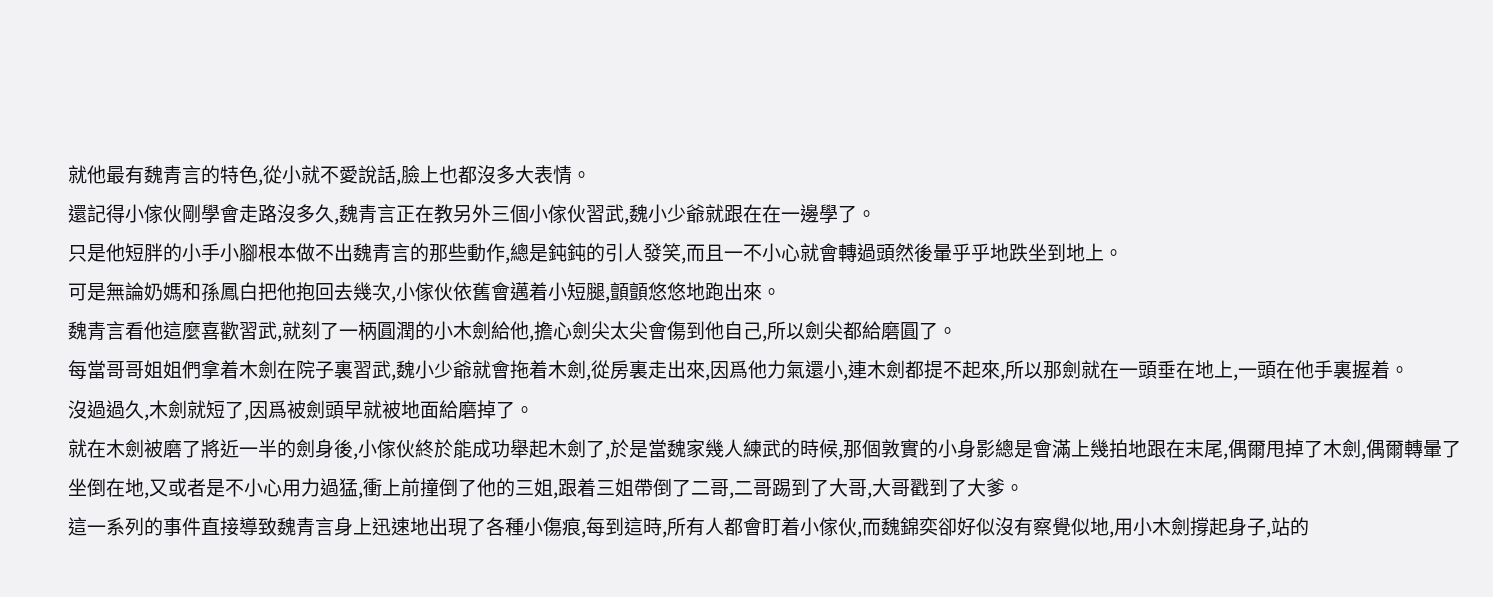就他最有魏青言的特色,從小就不愛說話,臉上也都沒多大表情。
還記得小傢伙剛學會走路沒多久,魏青言正在教另外三個小傢伙習武,魏小少爺就跟在在一邊學了。
只是他短胖的小手小腳根本做不出魏青言的那些動作,總是鈍鈍的引人發笑,而且一不小心就會轉過頭然後暈乎乎地跌坐到地上。
可是無論奶媽和孫鳳白把他抱回去幾次,小傢伙依舊會邁着小短腿,顫顫悠悠地跑出來。
魏青言看他這麼喜歡習武,就刻了一柄圓潤的小木劍給他,擔心劍尖太尖會傷到他自己,所以劍尖都給磨圓了。
每當哥哥姐姐們拿着木劍在院子裏習武,魏小少爺就會拖着木劍,從房裏走出來,因爲他力氣還小,連木劍都提不起來,所以那劍就在一頭垂在地上,一頭在他手裏握着。
沒過過久,木劍就短了,因爲被劍頭早就被地面給磨掉了。
就在木劍被磨了將近一半的劍身後,小傢伙終於能成功舉起木劍了,於是當魏家幾人練武的時候,那個敦實的小身影總是會滿上幾拍地跟在末尾,偶爾甩掉了木劍,偶爾轉暈了坐倒在地,又或者是不小心用力過猛,衝上前撞倒了他的三姐,跟着三姐帶倒了二哥,二哥踢到了大哥,大哥戳到了大爹。
這一系列的事件直接導致魏青言身上迅速地出現了各種小傷痕,每到這時,所有人都會盯着小傢伙,而魏錦奕卻好似沒有察覺似地,用小木劍撐起身子,站的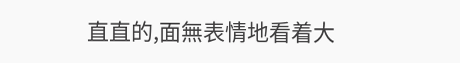直直的,面無表情地看着大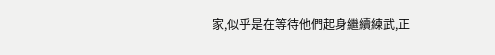家,似乎是在等待他們起身繼續練武,正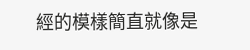經的模樣簡直就像是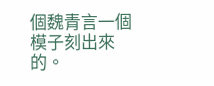個魏青言一個模子刻出來的。